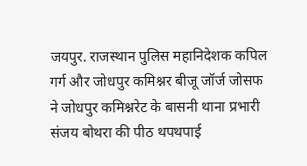जयपुर. राजस्थान पुलिस महानिदेशक कपिल गर्ग और जोधपुर कमिश्नर बीजू जॉर्ज जोसफ ने जोधपुर कमिश्नरेट के बासनी थाना प्रभारी संजय बोथरा की पीठ थपथपाई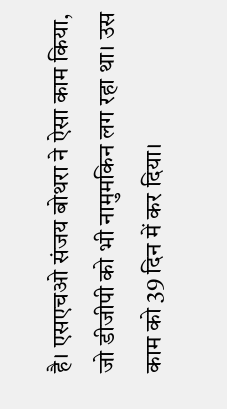है। एसएचओ संजय बोथरा ने ऐसा काम किया, जो डीजीपी को भी नामुमकिन लग रहा था। उस काम को 39 दिन में कर दिया।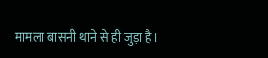मामला बासनी थाने से ही जुड़ा है।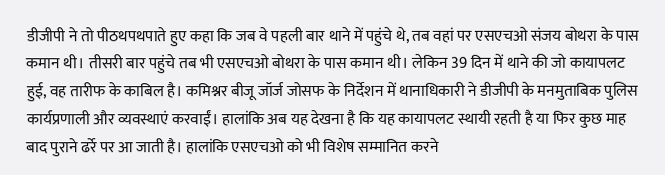डीजीपी ने तो पीठथपथपाते हुए कहा कि जब वे पहली बार थाने में पहुंचे थे, तब वहां पर एसएचओ संजय बोथरा के पास कमान थी। तीसरी बार पहुंचे तब भी एसएचओ बोथरा के पास कमान थी। लेकिन 39 दिन में थाने की जो कायापलट हुई, वह तारीफ के काबिल है। कमिश्नर बीजू जॉर्ज जोसफ के निर्देशन में थानाधिकारी ने डीजीपी के मनमुताबिक पुलिस कार्यप्रणाली और व्यवस्थाएं करवाईं। हालांकि अब यह देखना है कि यह कायापलट स्थायी रहती है या फिर कुछ माह बाद पुराने ढर्रे पर आ जाती है। हालांकि एसएचओ को भी विशेष सम्मानित करने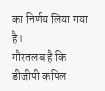का निर्णय लिया गया है।
गौरतलब है कि डीजीपी कपिल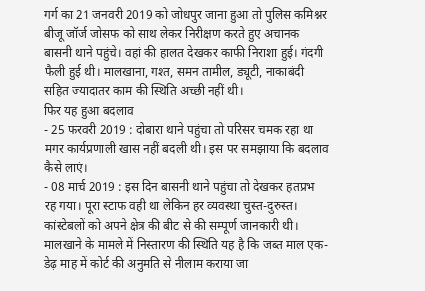गर्ग का 21 जनवरी 2019 को जोधपुर जाना हुआ तो पुलिस कमिश्नर बीजू जॉर्ज जोसफ को साथ लेकर निरीक्षण करते हुए अचानक बासनी थाने पहुंचे। वहां की हालत देखकर काफी निराशा हुई। गंदगी फैली हुई थी। मालखाना, गश्त, समन तामील, ड्यूटी, नाकाबंदी सहित ज्यादातर काम की स्थिति अच्छी नहीं थी।
फिर यह हुआ बदलाव
- 25 फरवरी 2019 : दोबारा थाने पहुंचा तो परिसर चमक रहा था मगर कार्यप्रणाली खास नहीं बदली थी। इस पर समझाया कि बदलाव कैसे लाएं।
- 08 मार्च 2019 : इस दिन बासनी थाने पहुंचा तो देखकर हतप्रभ रह गया। पूरा स्टाफ वही था लेकिन हर व्यवस्था चुस्त-दुरुस्त। कांस्टेबलों को अपने क्षेत्र की बीट से की सम्पूर्ण जानकारी थी। मालखाने के मामले में निस्तारण की स्थिति यह है कि जब्त माल एक-डेढ़ माह में कोर्ट की अनुमति से नीलाम कराया जा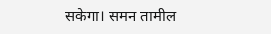सकेगा। समन तामील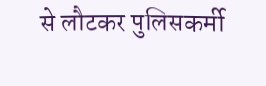से लौटकर पुलिसकर्मी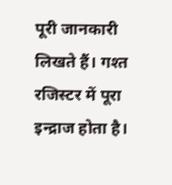पूरी जानकारी लिखते हैं। गश्त रजिस्टर में पूरा इन्द्राज होता है।